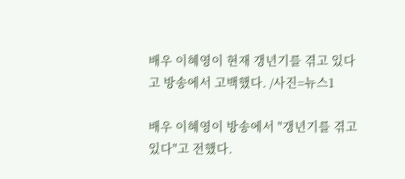배우 이혜영이 현재 갱년기를 겪고 있다고 방송에서 고백했다. /사진=뉴스1

배우 이혜영이 방송에서 "갱년기를 겪고 있다"고 전했다.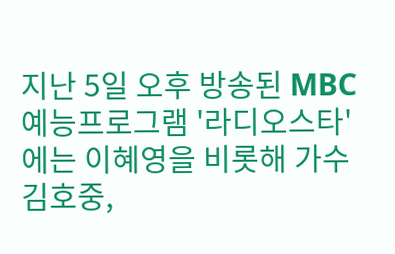지난 5일 오후 방송된 MBC 예능프로그램 '라디오스타'에는 이혜영을 비롯해 가수 김호중,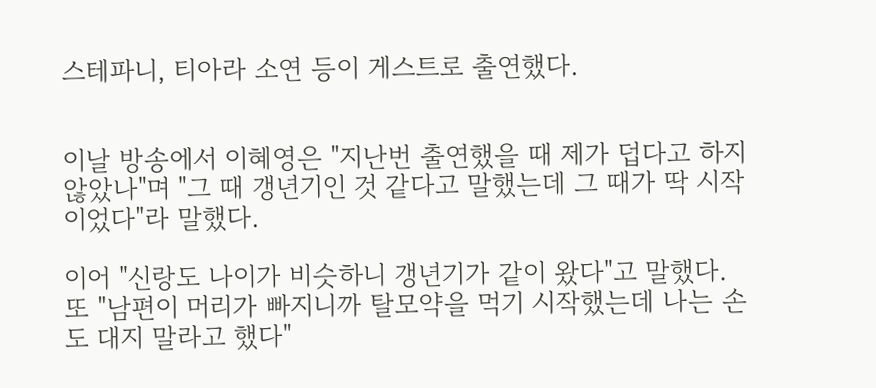스테파니, 티아라 소연 등이 게스트로 출연했다.


이날 방송에서 이혜영은 "지난번 출연했을 때 제가 덥다고 하지 않았나"며 "그 때 갱년기인 것 같다고 말했는데 그 때가 딱 시작이었다"라 말했다.

이어 "신랑도 나이가 비슷하니 갱년기가 같이 왔다"고 말했다. 또 "남편이 머리가 빠지니까 탈모약을 먹기 시작했는데 나는 손도 대지 말라고 했다"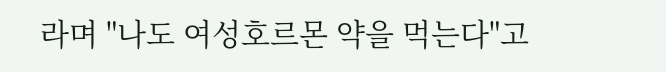라며 "나도 여성호르몬 약을 먹는다"고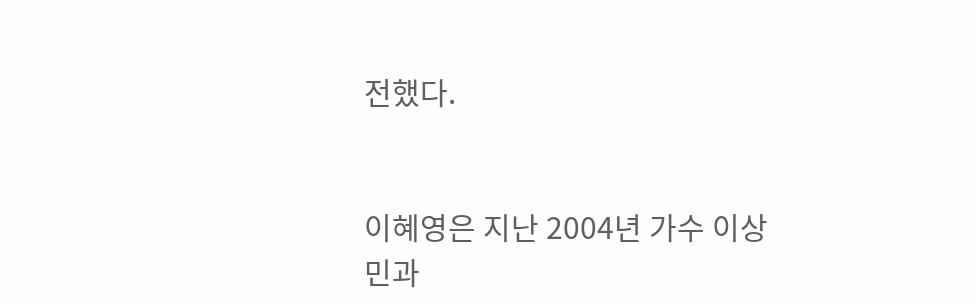전했다.


이혜영은 지난 2004년 가수 이상민과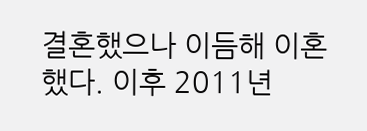결혼했으나 이듬해 이혼했다. 이후 2011년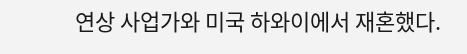연상 사업가와 미국 하와이에서 재혼했다.